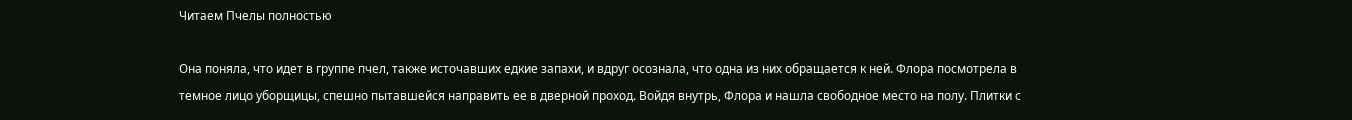Читаем Пчелы полностью

Она поняла, что идет в группе пчел, также источавших едкие запахи, и вдруг осознала, что одна из них обращается к ней. Флора посмотрела в темное лицо уборщицы, спешно пытавшейся направить ее в дверной проход. Войдя внутрь, Флора и нашла свободное место на полу. Плитки с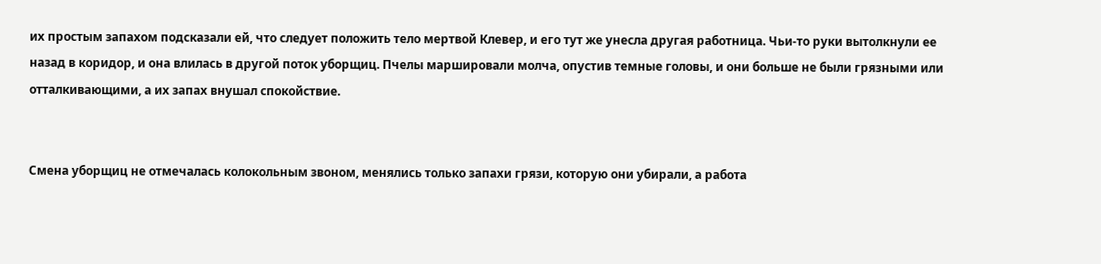их простым запахом подсказали ей, что следует положить тело мертвой Клевер, и его тут же унесла другая работница. Чьи-то руки вытолкнули ее назад в коридор, и она влилась в другой поток уборщиц. Пчелы маршировали молча, опустив темные головы, и они больше не были грязными или отталкивающими, а их запах внушал спокойствие.


Смена уборщиц не отмечалась колокольным звоном, менялись только запахи грязи, которую они убирали, а работа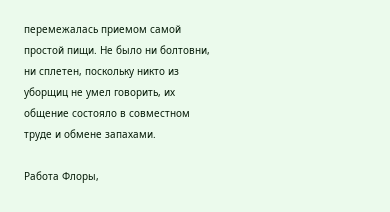перемежалась приемом самой простой пищи. Не было ни болтовни, ни сплетен, поскольку никто из уборщиц не умел говорить, их общение состояло в совместном труде и обмене запахами.

Работа Флоры,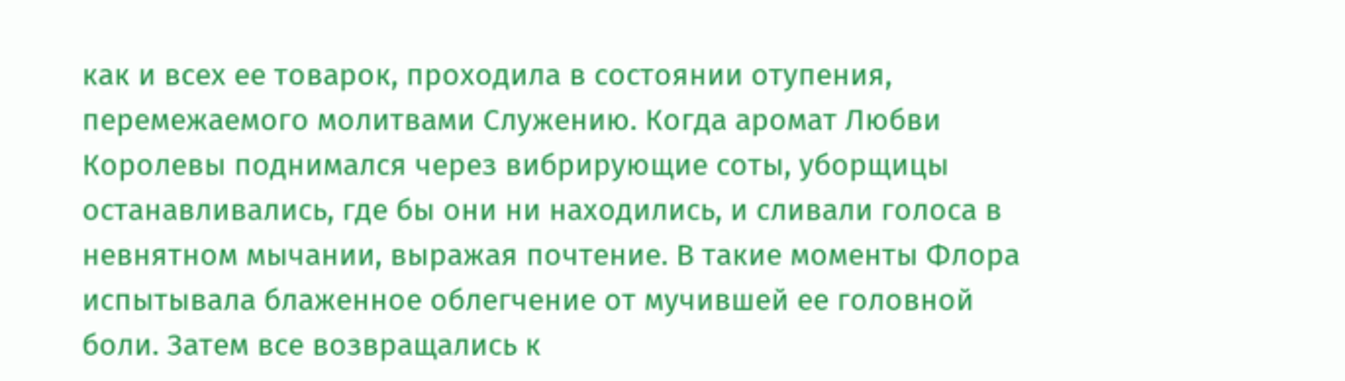как и всех ее товарок, проходила в состоянии отупения, перемежаемого молитвами Служению. Когда аромат Любви Королевы поднимался через вибрирующие соты, уборщицы останавливались, где бы они ни находились, и сливали голоса в невнятном мычании, выражая почтение. В такие моменты Флора испытывала блаженное облегчение от мучившей ее головной боли. Затем все возвращались к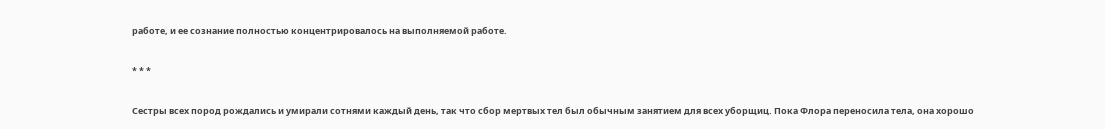работе, и ее сознание полностью концентрировалось на выполняемой работе.

* * *

Сестры всех пород рождались и умирали сотнями каждый день, так что сбор мертвых тел был обычным занятием для всех уборщиц. Пока Флора переносила тела, она хорошо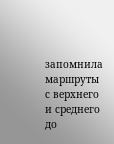запомнила маршруты с верхнего и среднего до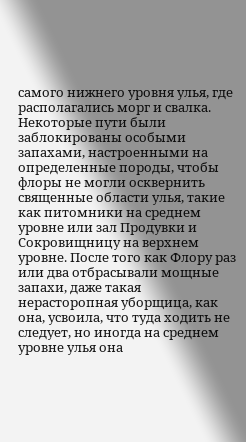самого нижнего уровня улья, где располагались морг и свалка. Некоторые пути были заблокированы особыми запахами, настроенными на определенные породы, чтобы флоры не могли осквернить священные области улья, такие как питомники на среднем уровне или зал Продувки и Сокровищницу на верхнем уровне. После того как Флору раз или два отбрасывали мощные запахи, даже такая нерасторопная уборщица, как она, усвоила, что туда ходить не следует, но иногда на среднем уровне улья она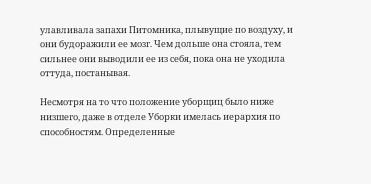улавливала запахи Питомника, плывущие по воздуху, и они будоражили ее мозг. Чем дольше она стояла, тем сильнее они выводили ее из себя, пока она не уходила оттуда, постанывая.

Несмотря на то что положение уборщиц было ниже низшего, даже в отделе Уборки имелась иерархия по способностям. Определенные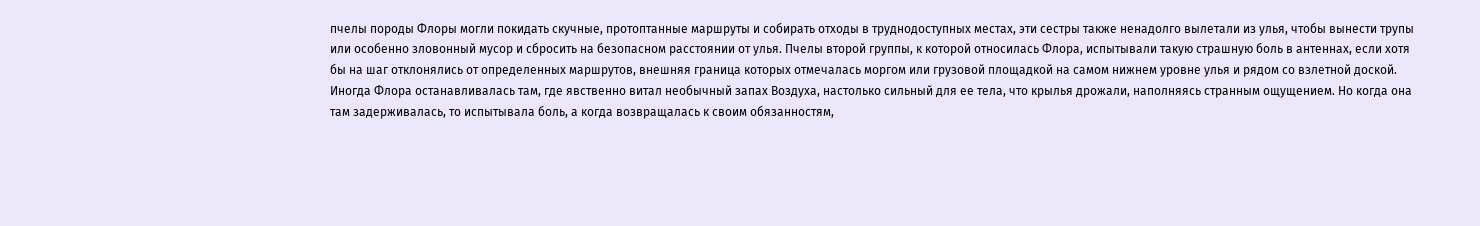пчелы породы Флоры могли покидать скучные, протоптанные маршруты и собирать отходы в труднодоступных местах, эти сестры также ненадолго вылетали из улья, чтобы вынести трупы или особенно зловонный мусор и сбросить на безопасном расстоянии от улья. Пчелы второй группы, к которой относилась Флора, испытывали такую страшную боль в антеннах, если хотя бы на шаг отклонялись от определенных маршрутов, внешняя граница которых отмечалась моргом или грузовой площадкой на самом нижнем уровне улья и рядом со взлетной доской. Иногда Флора останавливалась там, где явственно витал необычный запах Воздуха, настолько сильный для ее тела, что крылья дрожали, наполняясь странным ощущением. Но когда она там задерживалась, то испытывала боль, а когда возвращалась к своим обязанностям,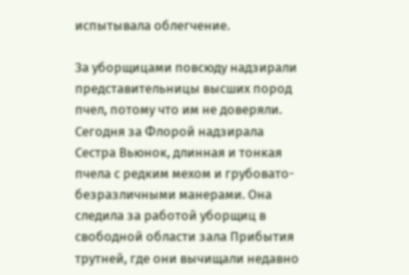испытывала облегчение.

За уборщицами повсюду надзирали представительницы высших пород пчел, потому что им не доверяли. Сегодня за Флорой надзирала Сестра Вьюнок, длинная и тонкая пчела с редким мехом и грубовато-безразличными манерами. Она следила за работой уборщиц в свободной области зала Прибытия трутней, где они вычищали недавно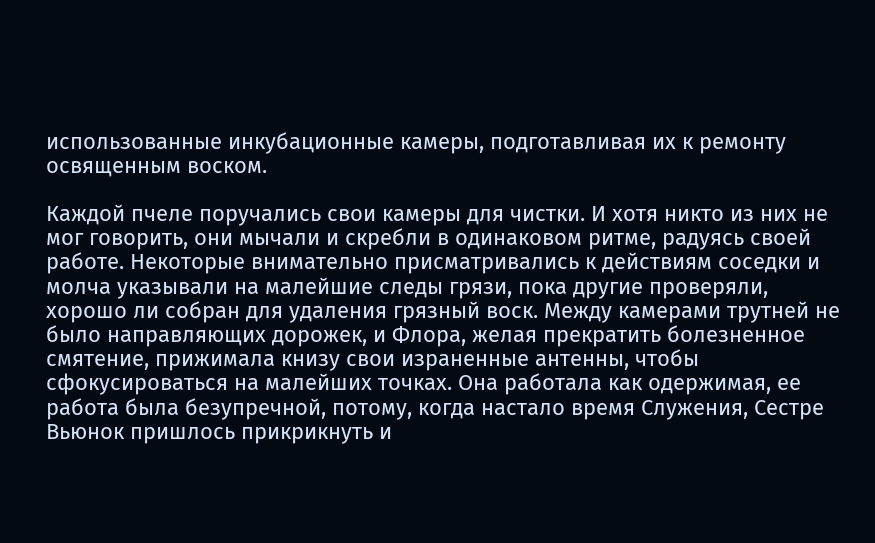использованные инкубационные камеры, подготавливая их к ремонту освященным воском.

Каждой пчеле поручались свои камеры для чистки. И хотя никто из них не мог говорить, они мычали и скребли в одинаковом ритме, радуясь своей работе. Некоторые внимательно присматривались к действиям соседки и молча указывали на малейшие следы грязи, пока другие проверяли, хорошо ли собран для удаления грязный воск. Между камерами трутней не было направляющих дорожек, и Флора, желая прекратить болезненное смятение, прижимала книзу свои израненные антенны, чтобы сфокусироваться на малейших точках. Она работала как одержимая, ее работа была безупречной, потому, когда настало время Служения, Сестре Вьюнок пришлось прикрикнуть и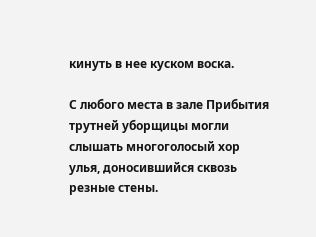кинуть в нее куском воска.

С любого места в зале Прибытия трутней уборщицы могли слышать многоголосый хор улья, доносившийся сквозь резные стены.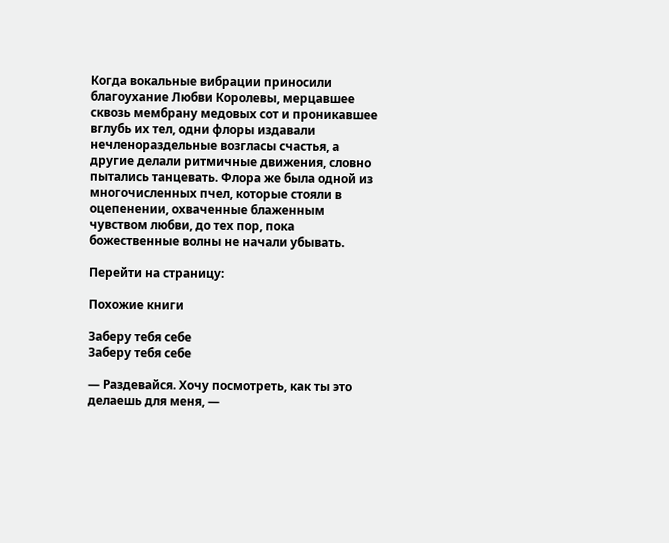Когда вокальные вибрации приносили благоухание Любви Королевы, мерцавшее сквозь мембрану медовых сот и проникавшее вглубь их тел, одни флоры издавали нечленораздельные возгласы счастья, а другие делали ритмичные движения, словно пытались танцевать. Флора же была одной из многочисленных пчел, которые стояли в оцепенении, охваченные блаженным чувством любви, до тех пор, пока божественные волны не начали убывать.

Перейти на страницу:

Похожие книги

Заберу тебя себе
Заберу тебя себе

— Раздевайся. Хочу посмотреть, как ты это делаешь для меня, —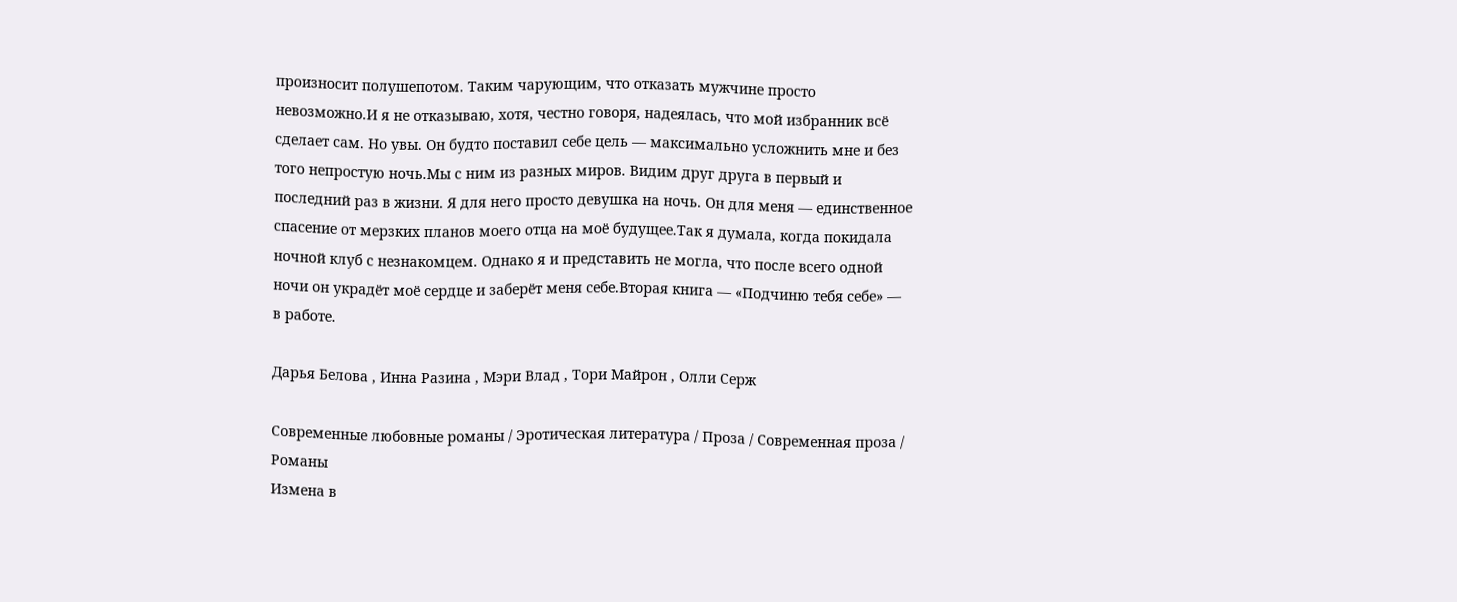произносит полушепотом. Таким чарующим, что отказать мужчине просто невозможно.И я не отказываю, хотя, честно говоря, надеялась, что мой избранник всё сделает сам. Но увы. Он будто поставил себе цель — максимально усложнить мне и без того непростую ночь.Мы с ним из разных миров. Видим друг друга в первый и последний раз в жизни. Я для него просто девушка на ночь. Он для меня — единственное спасение от мерзких планов моего отца на моё будущее.Так я думала, когда покидала ночной клуб с незнакомцем. Однако я и представить не могла, что после всего одной ночи он украдёт моё сердце и заберёт меня себе.Вторая книга — «Подчиню тебя себе» — в работе.

Дарья Белова , Инна Разина , Мэри Влад , Тори Майрон , Олли Серж

Современные любовные романы / Эротическая литература / Проза / Современная проза / Романы
Измена в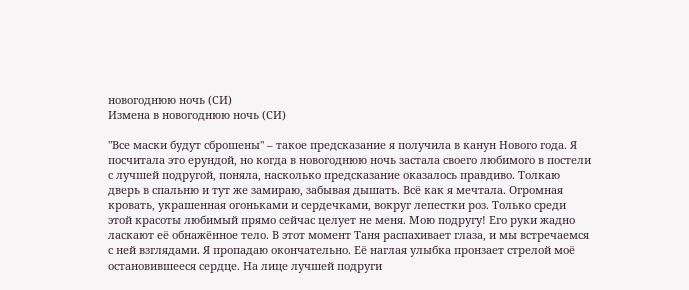новогоднюю ночь (СИ)
Измена в новогоднюю ночь (СИ)

"Все маски будут сброшены" – такое предсказание я получила в канун Нового года. Я посчитала это ерундой, но когда в новогоднюю ночь застала своего любимого в постели с лучшей подругой, поняла, насколько предсказание оказалось правдиво. Толкаю дверь в спальню и тут же замираю, забывая дышать. Всё как я мечтала. Огромная кровать, украшенная огоньками и сердечками, вокруг лепестки роз. Только среди этой красоты любимый прямо сейчас целует не меня. Мою подругу! Его руки жадно ласкают её обнажённое тело. В этот момент Таня распахивает глаза, и мы встречаемся с ней взглядами. Я пропадаю окончательно. Её наглая улыбка пронзает стрелой моё остановившееся сердце. На лице лучшей подруги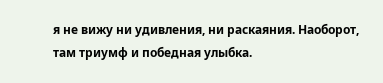я не вижу ни удивления, ни раскаяния. Наоборот, там триумф и победная улыбка.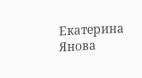Екатерина Янова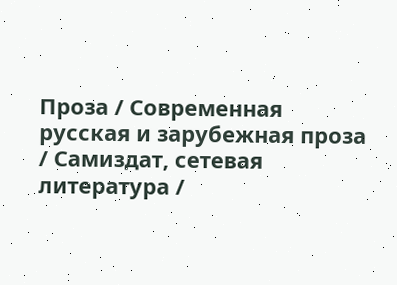Проза / Современная русская и зарубежная проза / Самиздат, сетевая литература /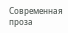Современная проза